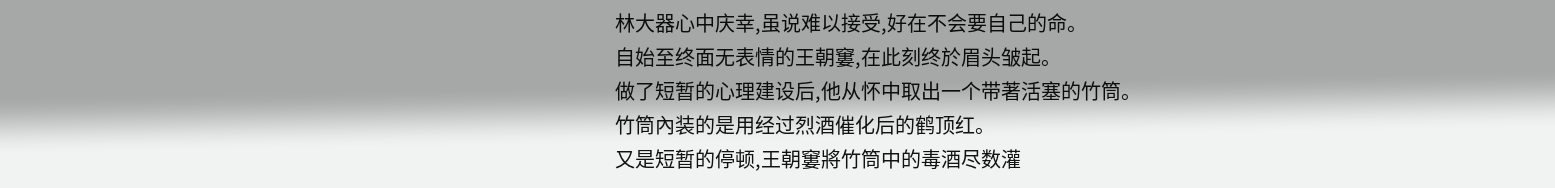林大器心中庆幸,虽说难以接受,好在不会要自己的命。
自始至终面无表情的王朝窶,在此刻终於眉头皱起。
做了短暂的心理建设后,他从怀中取出一个带著活塞的竹筒。
竹筒內装的是用经过烈酒催化后的鹤顶红。
又是短暂的停顿,王朝窶將竹筒中的毒酒尽数灌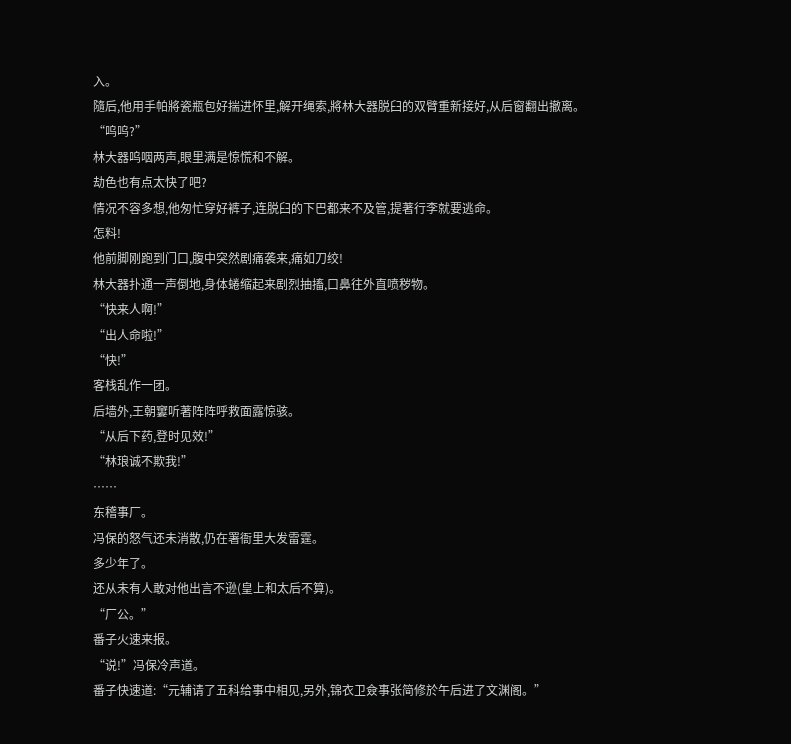入。
隨后,他用手帕將瓷瓶包好揣进怀里,解开绳索,將林大器脱臼的双臂重新接好,从后窗翻出撤离。
“呜呜?”
林大器呜咽两声,眼里满是惊慌和不解。
劫色也有点太快了吧?
情况不容多想,他匆忙穿好裤子,连脱臼的下巴都来不及管,提著行李就要逃命。
怎料!
他前脚刚跑到门口,腹中突然剧痛袭来,痛如刀绞!
林大器扑通一声倒地,身体蜷缩起来剧烈抽搐,口鼻往外直喷秽物。
“快来人啊!”
“出人命啦!”
“快!”
客栈乱作一团。
后墙外,王朝窶听著阵阵呼救面露惊骇。
“从后下药,登时见效!”
“林琅诚不欺我!”
……
东稽事厂。
冯保的怒气还未消散,仍在署衙里大发雷霆。
多少年了。
还从未有人敢对他出言不逊(皇上和太后不算)。
“厂公。”
番子火速来报。
“说!”冯保冷声道。
番子快速道:“元辅请了五科给事中相见,另外,锦衣卫僉事张简修於午后进了文渊阁。”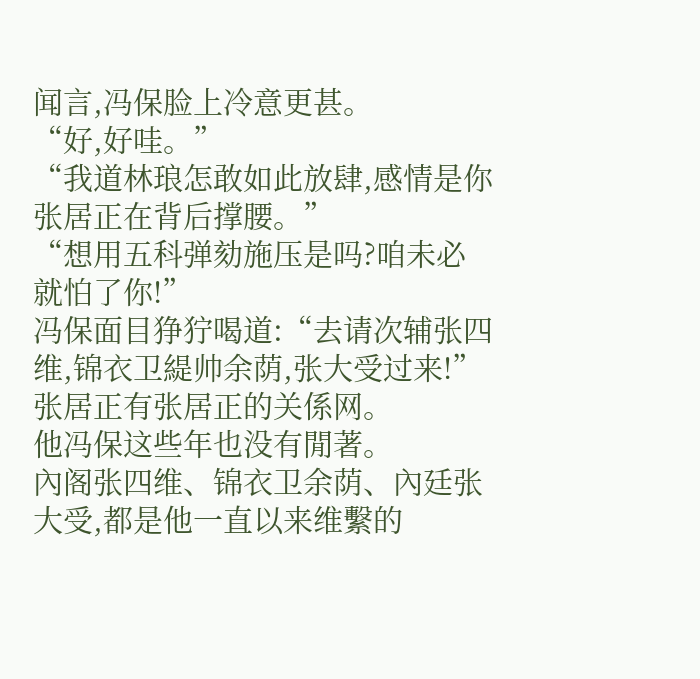闻言,冯保脸上冷意更甚。
“好,好哇。”
“我道林琅怎敢如此放肆,感情是你张居正在背后撑腰。”
“想用五科弹劾施压是吗?咱未必就怕了你!”
冯保面目狰狞喝道:“去请次辅张四维,锦衣卫緹帅余荫,张大受过来!”
张居正有张居正的关係网。
他冯保这些年也没有閒著。
內阁张四维、锦衣卫余荫、內廷张大受,都是他一直以来维繫的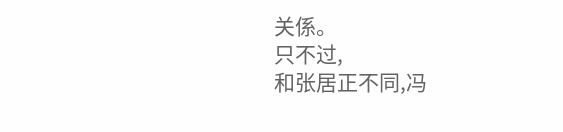关係。
只不过,
和张居正不同,冯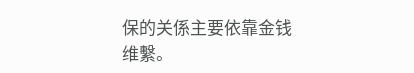保的关係主要依靠金钱维繫。